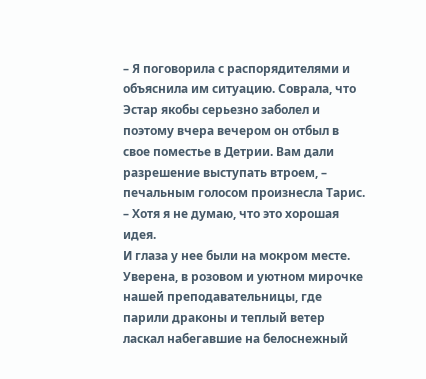– Я поговорила с распорядителями и объяснила им ситуацию. Соврала, что Эстар якобы серьезно заболел и поэтому вчера вечером он отбыл в свое поместье в Детрии. Вам дали разрешение выступать втроем, – печальным голосом произнесла Тарис. – Хотя я не думаю, что это хорошая идея.
И глаза у нее были на мокром месте.
Уверена, в розовом и уютном мирочке нашей преподавательницы, где парили драконы и теплый ветер ласкал набегавшие на белоснежный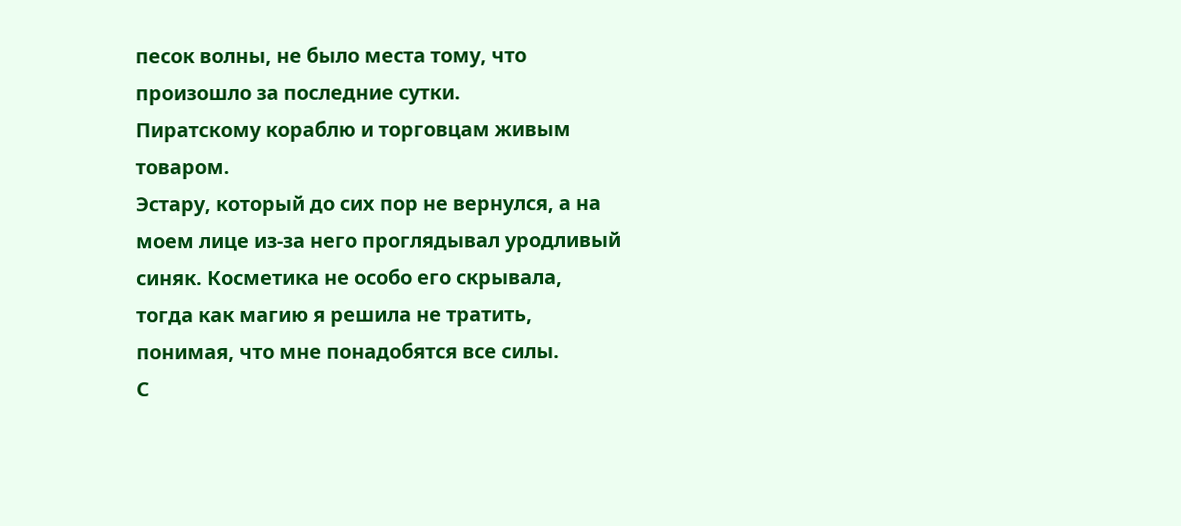песок волны, не было места тому, что произошло за последние сутки.
Пиратскому кораблю и торговцам живым товаром.
Эстару, который до сих пор не вернулся, а на моем лице из-за него проглядывал уродливый синяк. Косметика не особо его скрывала, тогда как магию я решила не тратить, понимая, что мне понадобятся все силы.
С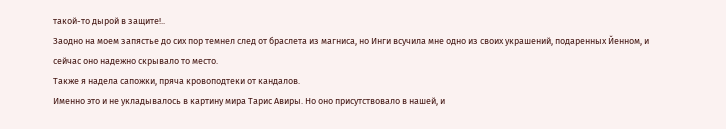такой-то дырой в защите!..
Заодно на моем запястье до сих пор темнел след от браслета из магниса, но Инги всучила мне одно из своих украшений, подаренных Йенном, и сейчас оно надежно скрывало то место.
Также я надела сапожки, пряча кровоподтеки от кандалов.
Именно это и не укладывалось в картину мира Тарис Авиры. Но оно присутствовало в нашей, и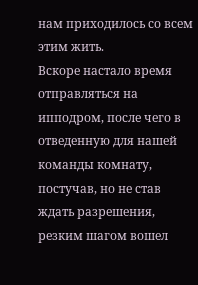нам приходилось со всем этим жить.
Вскоре настало время отправляться на ипподром, после чего в отведенную для нашей команды комнату, постучав, но не став ждать разрешения, резким шагом вошел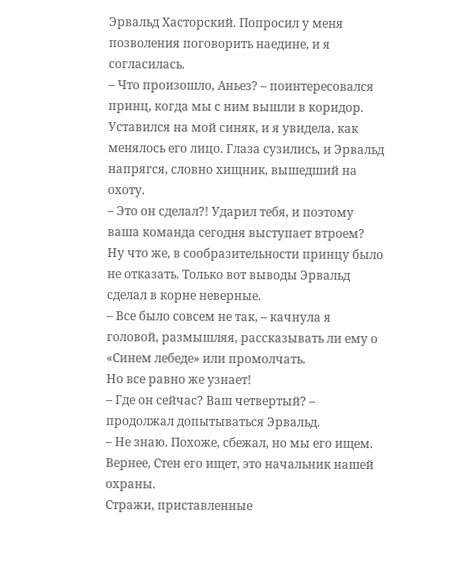Эрвальд Хасторский. Попросил у меня позволения поговорить наедине, и я согласилась.
– Что произошло, Аньез? – поинтересовался принц, когда мы с ним вышли в коридор.
Уставился на мой синяк, и я увидела, как менялось его лицо. Глаза сузились, и Эрвальд напрягся, словно хищник, вышедший на охоту.
– Это он сделал?! Ударил тебя, и поэтому ваша команда сегодня выступает втроем?
Ну что же, в сообразительности принцу было не отказать. Только вот выводы Эрвальд сделал в корне неверные.
– Все было совсем не так, – качнула я головой, размышляя, рассказывать ли ему о «Синем лебеде» или промолчать.
Но все равно же узнает!
– Где он сейчас? Ваш четвертый? – продолжал допытываться Эрвальд.
– Не знаю. Похоже, сбежал, но мы его ищем. Вернее, Стен его ищет, это начальник нашей охраны.
Стражи, приставленные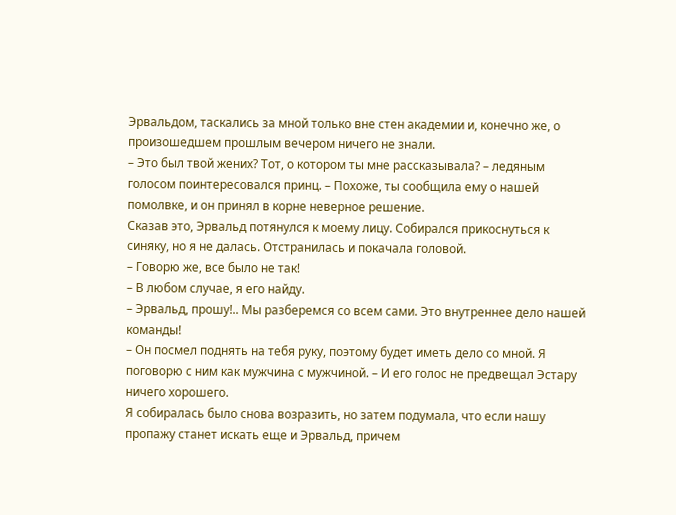Эрвальдом, таскались за мной только вне стен академии и, конечно же, о произошедшем прошлым вечером ничего не знали.
– Это был твой жених? Тот, о котором ты мне рассказывала? – ледяным голосом поинтересовался принц. – Похоже, ты сообщила ему о нашей помолвке, и он принял в корне неверное решение.
Сказав это, Эрвальд потянулся к моему лицу. Собирался прикоснуться к синяку, но я не далась. Отстранилась и покачала головой.
– Говорю же, все было не так!
– В любом случае, я его найду.
– Эрвальд, прошу!.. Мы разберемся со всем сами. Это внутреннее дело нашей команды!
– Он посмел поднять на тебя руку, поэтому будет иметь дело со мной. Я поговорю с ним как мужчина с мужчиной. – И его голос не предвещал Эстару ничего хорошего.
Я собиралась было снова возразить, но затем подумала, что если нашу пропажу станет искать еще и Эрвальд, причем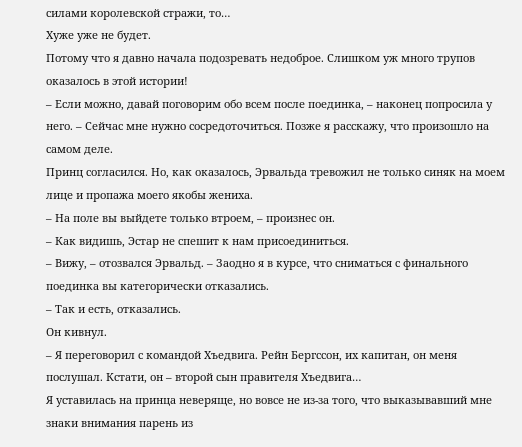силами королевской стражи, то…
Хуже уже не будет.
Потому что я давно начала подозревать недоброе. Слишком уж много трупов оказалось в этой истории!
– Если можно, давай поговорим обо всем после поединка, – наконец попросила у него. – Сейчас мне нужно сосредоточиться. Позже я расскажу, что произошло на самом деле.
Принц согласился. Но, как оказалось, Эрвальда тревожил не только синяк на моем лице и пропажа моего якобы жениха.
– На поле вы выйдете только втроем, – произнес он.
– Как видишь, Эстар не спешит к нам присоединиться.
– Вижу, – отозвался Эрвальд. – Заодно я в курсе, что сниматься с финального поединка вы категорически отказались.
– Так и есть, отказались.
Он кивнул.
– Я переговорил с командой Хъедвига. Рейн Бергссон, их капитан, он меня послушал. Кстати, он – второй сын правителя Хъедвига…
Я уставилась на принца неверяще, но вовсе не из-за того, что выказывавший мне знаки внимания парень из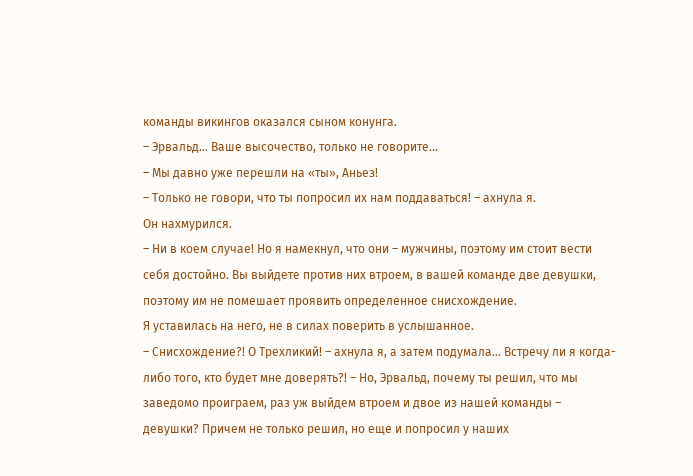команды викингов оказался сыном конунга.
– Эрвальд… Ваше высочество, только не говорите…
– Мы давно уже перешли на «ты», Аньез!
– Только не говори, что ты попросил их нам поддаваться! – ахнула я.
Он нахмурился.
– Ни в коем случае! Но я намекнул, что они – мужчины, поэтому им стоит вести себя достойно. Вы выйдете против них втроем, в вашей команде две девушки, поэтому им не помешает проявить определенное снисхождение.
Я уставилась на него, не в силах поверить в услышанное.
– Снисхождение?! О Трехликий! – ахнула я, а затем подумала… Встречу ли я когда-либо того, кто будет мне доверять?! – Но, Эрвальд, почему ты решил, что мы заведомо проиграем, раз уж выйдем втроем и двое из нашей команды – девушки? Причем не только решил, но еще и попросил у наших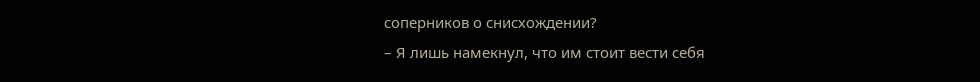соперников о снисхождении?
– Я лишь намекнул, что им стоит вести себя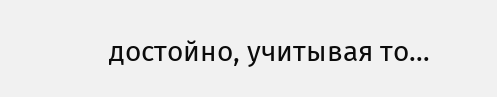достойно, учитывая то…